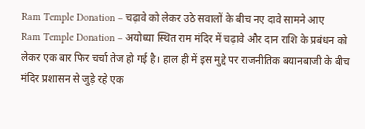Ram Temple Donation – चढ़ावे को लेकर उठे सवालों के बीच नए दावे सामने आए
Ram Temple Donation – अयोध्या स्थित राम मंदिर में चढ़ावे और दान राशि के प्रबंधन को लेकर एक बार फिर चर्चा तेज हो गई है। हाल ही में इस मुद्दे पर राजनीतिक बयानबाजी के बीच मंदिर प्रशासन से जुड़े रहे एक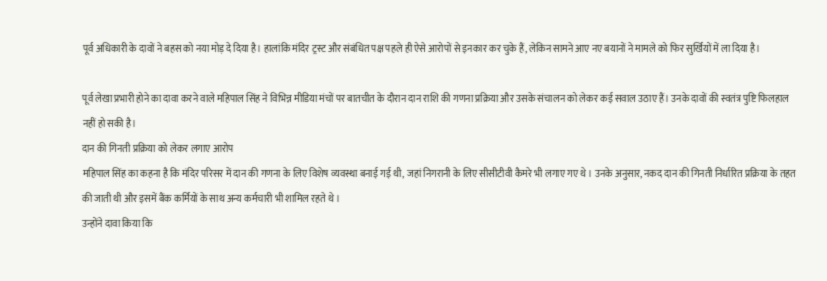पूर्व अधिकारी के दावों ने बहस को नया मोड़ दे दिया है। हालांकि मंदिर ट्रस्ट और संबंधित पक्ष पहले ही ऐसे आरोपों से इनकार कर चुके हैं, लेकिन सामने आए नए बयानों ने मामले को फिर सुर्खियों में ला दिया है।

पूर्व लेखा प्रभारी होने का दावा करने वाले महिपाल सिंह ने विभिन्न मीडिया मंचों पर बातचीत के दौरान दान राशि की गणना प्रक्रिया और उसके संचालन को लेकर कई सवाल उठाए हैं। उनके दावों की स्वतंत्र पुष्टि फिलहाल नहीं हो सकी है।
दान की गिनती प्रक्रिया को लेकर लगाए आरोप
महिपाल सिंह का कहना है कि मंदिर परिसर में दान की गणना के लिए विशेष व्यवस्था बनाई गई थी, जहां निगरानी के लिए सीसीटीवी कैमरे भी लगाए गए थे। उनके अनुसार, नकद दान की गिनती निर्धारित प्रक्रिया के तहत की जाती थी और इसमें बैंक कर्मियों के साथ अन्य कर्मचारी भी शामिल रहते थे।
उन्होंने दावा किया कि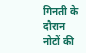गिनती के दौरान नोटों की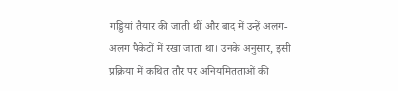गड्डियां तैयार की जाती थीं और बाद में उन्हें अलग-अलग पैकेटों में रखा जाता था। उनके अनुसार, इसी प्रक्रिया में कथित तौर पर अनियमितताओं की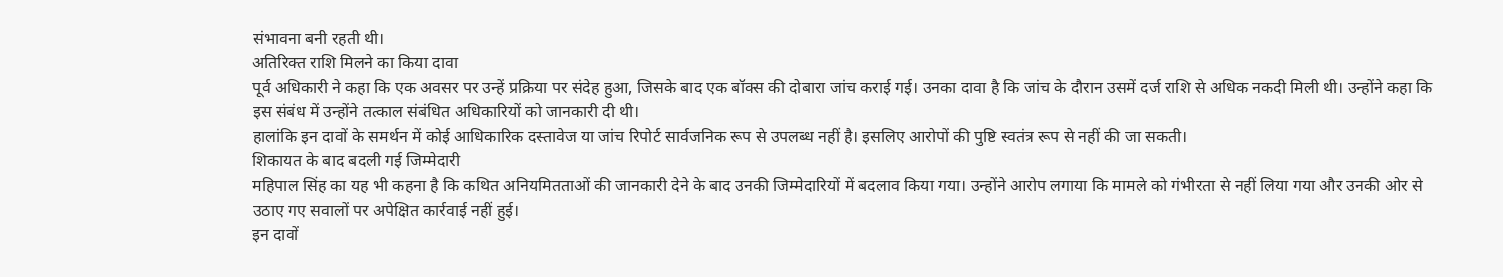संभावना बनी रहती थी।
अतिरिक्त राशि मिलने का किया दावा
पूर्व अधिकारी ने कहा कि एक अवसर पर उन्हें प्रक्रिया पर संदेह हुआ, जिसके बाद एक बॉक्स की दोबारा जांच कराई गई। उनका दावा है कि जांच के दौरान उसमें दर्ज राशि से अधिक नकदी मिली थी। उन्होंने कहा कि इस संबंध में उन्होंने तत्काल संबंधित अधिकारियों को जानकारी दी थी।
हालांकि इन दावों के समर्थन में कोई आधिकारिक दस्तावेज या जांच रिपोर्ट सार्वजनिक रूप से उपलब्ध नहीं है। इसलिए आरोपों की पुष्टि स्वतंत्र रूप से नहीं की जा सकती।
शिकायत के बाद बदली गई जिम्मेदारी
महिपाल सिंह का यह भी कहना है कि कथित अनियमितताओं की जानकारी देने के बाद उनकी जिम्मेदारियों में बदलाव किया गया। उन्होंने आरोप लगाया कि मामले को गंभीरता से नहीं लिया गया और उनकी ओर से उठाए गए सवालों पर अपेक्षित कार्रवाई नहीं हुई।
इन दावों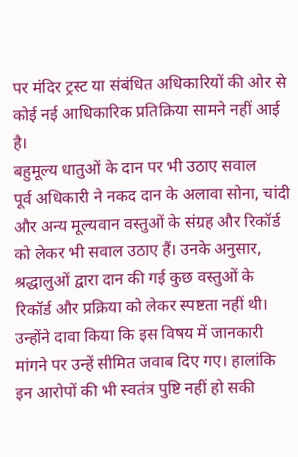पर मंदिर ट्रस्ट या संबंधित अधिकारियों की ओर से कोई नई आधिकारिक प्रतिक्रिया सामने नहीं आई है।
बहुमूल्य धातुओं के दान पर भी उठाए सवाल
पूर्व अधिकारी ने नकद दान के अलावा सोना, चांदी और अन्य मूल्यवान वस्तुओं के संग्रह और रिकॉर्ड को लेकर भी सवाल उठाए हैं। उनके अनुसार, श्रद्धालुओं द्वारा दान की गई कुछ वस्तुओं के रिकॉर्ड और प्रक्रिया को लेकर स्पष्टता नहीं थी।
उन्होंने दावा किया कि इस विषय में जानकारी मांगने पर उन्हें सीमित जवाब दिए गए। हालांकि इन आरोपों की भी स्वतंत्र पुष्टि नहीं हो सकी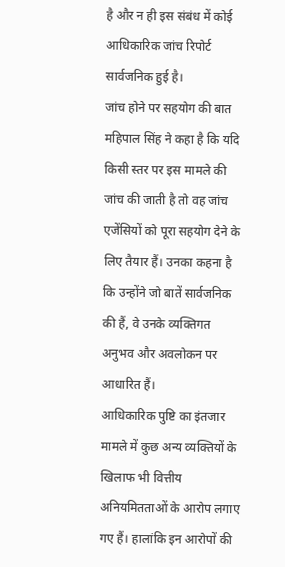है और न ही इस संबंध में कोई आधिकारिक जांच रिपोर्ट सार्वजनिक हुई है।
जांच होने पर सहयोग की बात
महिपाल सिंह ने कहा है कि यदि किसी स्तर पर इस मामले की जांच की जाती है तो वह जांच एजेंसियों को पूरा सहयोग देने के लिए तैयार हैं। उनका कहना है कि उन्होंने जो बातें सार्वजनिक की हैं, वे उनके व्यक्तिगत अनुभव और अवलोकन पर आधारित हैं।
आधिकारिक पुष्टि का इंतजार
मामले में कुछ अन्य व्यक्तियों के खिलाफ भी वित्तीय अनियमितताओं के आरोप लगाए गए हैं। हालांकि इन आरोपों की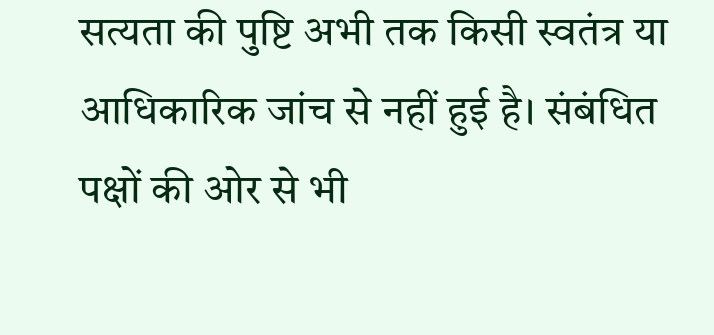सत्यता की पुष्टि अभी तक किसी स्वतंत्र या आधिकारिक जांच से नहीं हुई है। संबंधित पक्षों की ओर से भी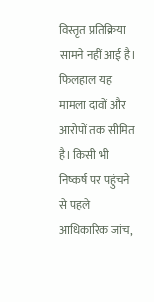विस्तृत प्रतिक्रिया सामने नहीं आई है।
फिलहाल यह मामला दावों और आरोपों तक सीमित है। किसी भी निष्कर्ष पर पहुंचने से पहले आधिकारिक जांच,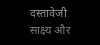दस्तावेजी साक्ष्य और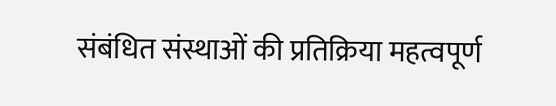संबंधित संस्थाओं की प्रतिक्रिया महत्वपूर्ण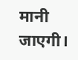मानी जाएगी।